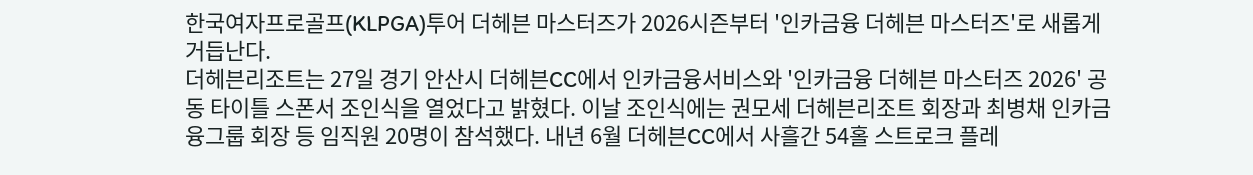한국여자프로골프(KLPGA)투어 더헤븐 마스터즈가 2026시즌부터 '인카금융 더헤븐 마스터즈'로 새롭게 거듭난다.
더헤븐리조트는 27일 경기 안산시 더헤븐CC에서 인카금융서비스와 '인카금융 더헤븐 마스터즈 2026' 공동 타이틀 스폰서 조인식을 열었다고 밝혔다. 이날 조인식에는 권모세 더헤븐리조트 회장과 최병채 인카금융그룹 회장 등 임직원 20명이 참석했다. 내년 6월 더헤븐CC에서 사흘간 54홀 스트로크 플레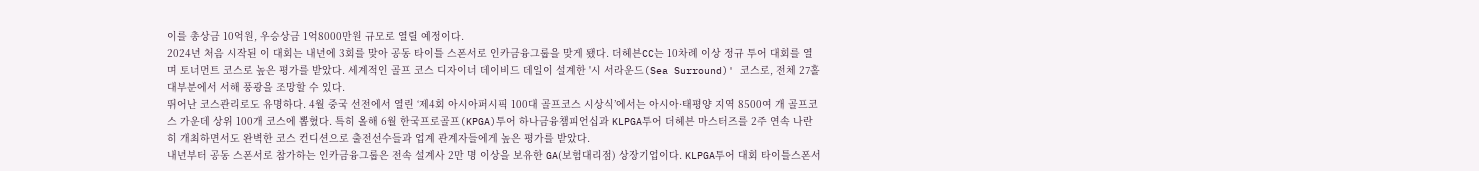이를 총상금 10억원, 우승상금 1억8000만원 규모로 열릴 예정이다.
2024년 처음 시작된 이 대회는 내년에 3회를 맞아 공동 타이틀 스폰서로 인카금융그룹을 맞게 됐다. 더헤븐CC는 10차례 이상 정규 투어 대회를 열며 토너먼트 코스로 높은 평가를 받았다. 세계적인 골프 코스 디자이너 데이비드 데일이 설계한 '시 서라운드(Sea Surround)' 코스로, 전체 27홀 대부분에서 서해 풍광을 조망할 수 있다.
뛰어난 코스관리로도 유명하다. 4월 중국 선전에서 열린 ‘제4회 아시아퍼시픽 100대 골프코스 시상식’에서는 아시아·태평양 지역 8500여 개 골프코스 가운데 상위 100개 코스에 뽑혔다. 특히 올해 6월 한국프로골프(KPGA)투어 하나금융챔피언십과 KLPGA투어 더헤븐 마스터즈를 2주 연속 나란히 개최하면서도 완벽한 코스 컨디션으로 출전선수들과 업계 관계자들에게 높은 평가를 받았다.
내년부터 공동 스폰서로 참가하는 인카금융그룹은 전속 설계사 2만 명 이상을 보유한 GA(보험대리점) 상장기업이다. KLPGA투어 대회 타이틀스폰서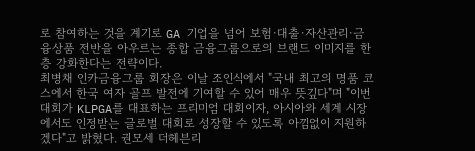로 참여하는 것을 계기로 GA 기업을 넘어 보험·대출·자산관리·금융상품 전반을 아우르는 종합 금융그룹으로의 브랜드 이미지를 한층 강화한다는 전략이다.
최병채 인카금융그룹 회장은 이날 조인식에서 "국내 최고의 명품 코스에서 한국 여자 골프 발전에 기여할 수 있어 매우 뜻깊다"며 "이번 대회가 KLPGA를 대표하는 프리미엄 대회이자, 아시아와 세계 시장에서도 인정받는 글로벌 대회로 성장할 수 있도록 아낌없이 지원하겠다"고 밝혔다. 권모세 더헤븐리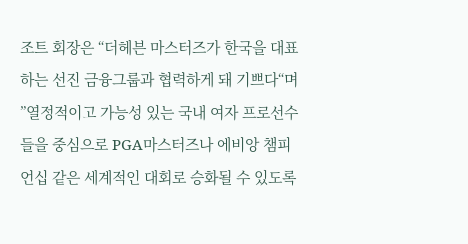조트 회장은 “더헤븐 마스터즈가 한국을 대표하는 선진 금융그룹과 협력하게 돼 기쁘다“며 ”열정적이고 가능성 있는 국내 여자 프로선수들을 중심으로 PGA마스터즈나 에비앙 챔피언십 같은 세계적인 대회로 승화될 수 있도록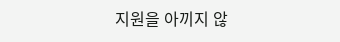지원을 아끼지 않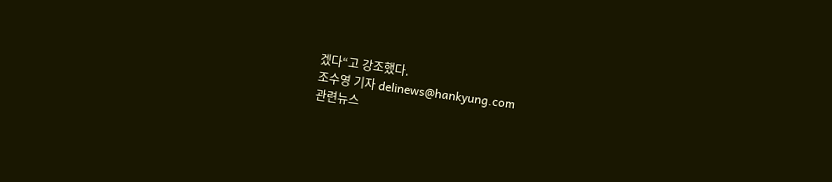겠다“고 강조했다.
조수영 기자 delinews@hankyung.com
관련뉴스